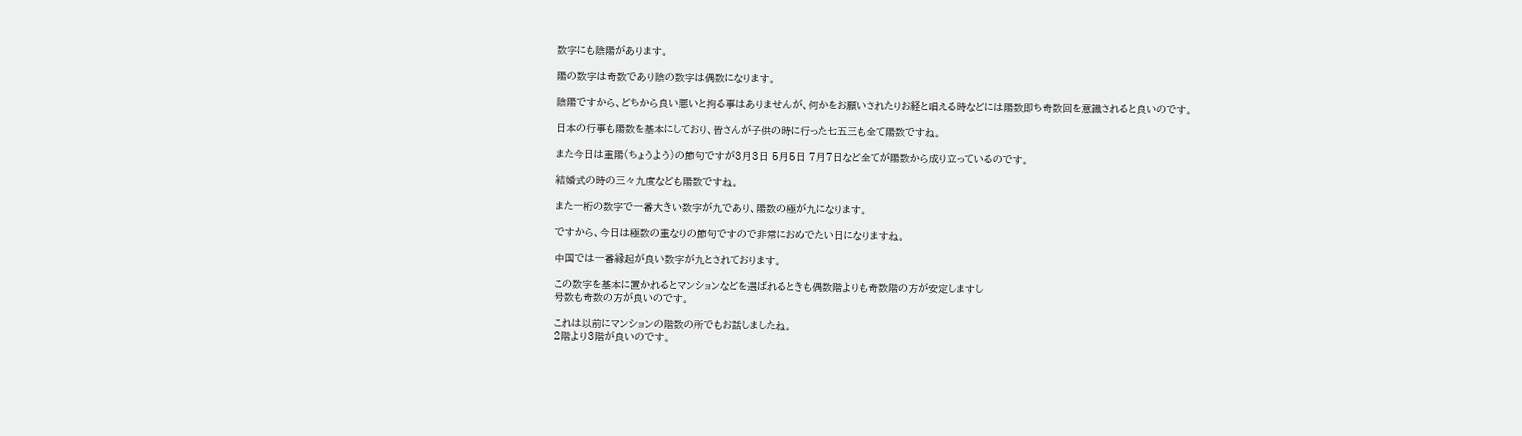数字にも陰陽があります。

陽の数字は奇数であり陰の数字は偶数になります。

陰陽ですから、どちから良い悪いと拘る事はありませんが、何かをお願いされたりお経と唱える時などには陽数即ち奇数回を意識されると良いのです。

日本の行事も陽数を基本にしており、皆さんが子供の時に行った七五三も全て陽数ですね。

また今日は重陽(ちょうよう)の節句ですが3月3日 5月5日 7月7日など全てが陽数から成り立っているのです。

結婚式の時の三々九度なども陽数ですね。

また一桁の数字で一番大きい数字が九であり、陽数の極が九になります。

ですから、今日は極数の重なりの節句ですので非常におめでたい日になりますね。

中国では一番縁起が良い数字が九とされております。

この数字を基本に置かれるとマンションなどを選ばれるときも偶数階よりも奇数階の方が安定しますし
号数も奇数の方が良いのです。

これは以前にマンションの階数の所でもお話しましたね。
2階より3階が良いのです。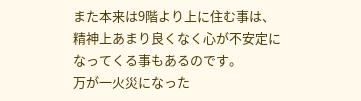また本来は9階より上に住む事は、精神上あまり良くなく心が不安定になってくる事もあるのです。
万が一火災になった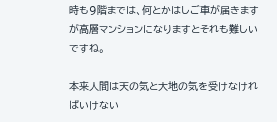時も9階までは、何とかはしご車が届きますが高層マンションになりますとそれも難しいですね。

本来人間は天の気と大地の気を受けなければいけない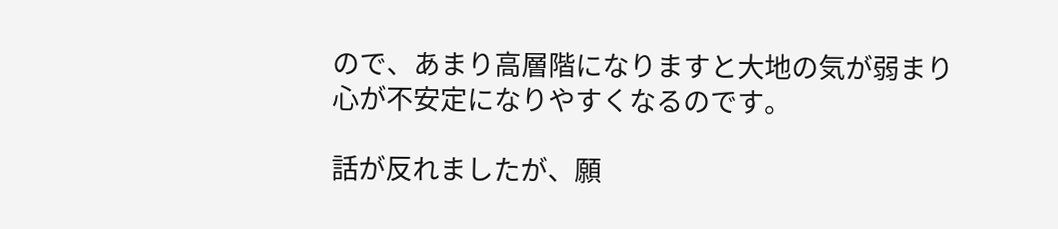ので、あまり高層階になりますと大地の気が弱まり
心が不安定になりやすくなるのです。

話が反れましたが、願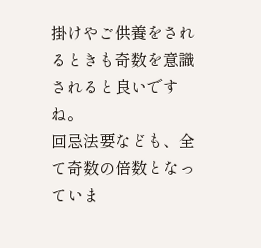掛けやご供養をされるときも奇数を意識されると良いですね。
回忌法要なども、全て奇数の倍数となっていま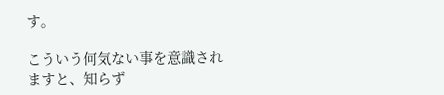す。

こういう何気ない事を意識されますと、知らず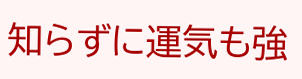知らずに運気も強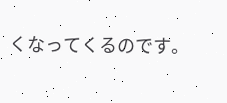くなってくるのです。